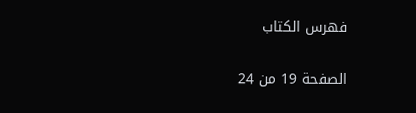فهرس الكتاب

الصفحة 19 من 24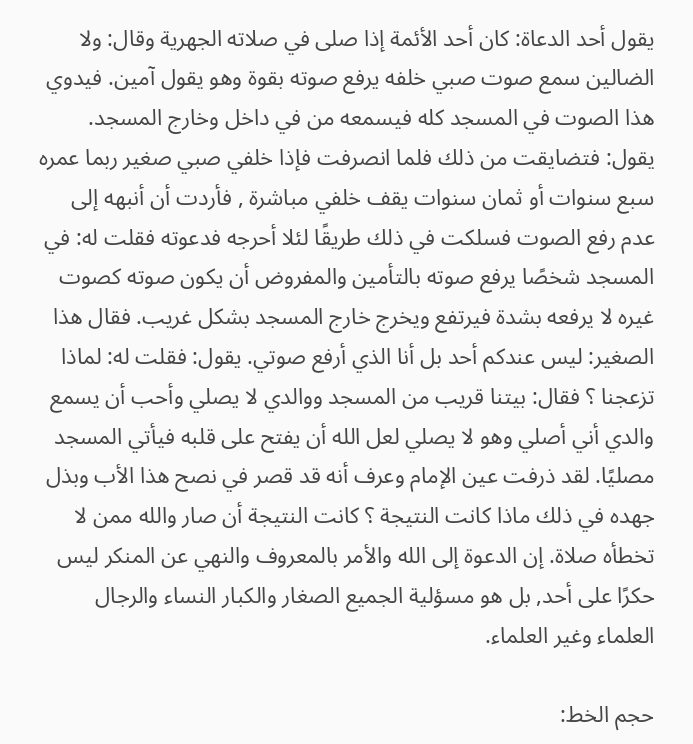يقول أحد الدعاة: كان أحد الأئمة إذا صلى في صلاته الجهرية وقال: ولا الضالين سمع صوت صبي خلفه يرفع صوته بقوة وهو يقول آمين. فيدوي هذا الصوت في المسجد كله فيسمعه من في داخل وخارج المسجد. يقول: فتضايقت من ذلك فلما انصرفت فإذا خلفي صبي صغير ربما عمره سبع سنوات أو ثمان سنوات يقف خلفي مباشرة , فأردت أن أنبهه إلى عدم رفع الصوت فسلكت في ذلك طريقًا لئلا أحرجه فدعوته فقلت له: في المسجد شخصًا يرفع صوته بالتأمين والمفروض أن يكون صوته كصوت غيره لا يرفعه بشدة فيرتفع ويخرج خارج المسجد بشكل غريب. فقال هذا الصغير: ليس عندكم أحد بل أنا الذي أرفع صوتي. يقول: فقلت له: لماذا تزعجنا ؟ فقال: بيتنا قريب من المسجد ووالدي لا يصلي وأحب أن يسمع والدي أني أصلي وهو لا يصلي لعل الله أن يفتح على قلبه فيأتي المسجد مصليًا. لقد ذرفت عين الإمام وعرف أنه قد قصر في نصح هذا الأب وبذل جهده في ذلك ماذا كانت النتيجة ؟ كانت النتيجة أن صار والله ممن لا تخطأه صلاة. إن الدعوة إلى الله والأمر بالمعروف والنهي عن المنكر ليس حكرًا على أحد, بل هو مسؤلية الجميع الصغار والكبار النساء والرجال العلماء وغير العلماء.

حجم الخط: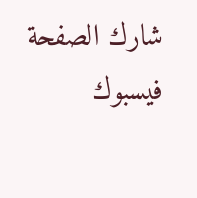شارك الصفحة
فيسبوك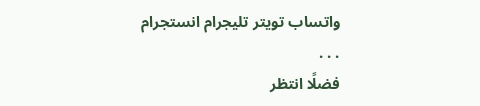واتساب تويتر تليجرام انستجرام
. . .
فضلًا انتظر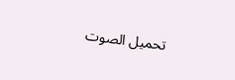تحميل الصوت